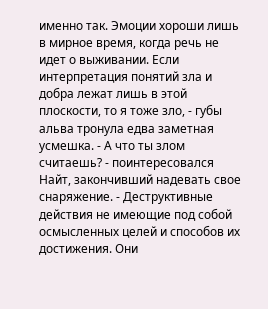именно так. Эмоции хороши лишь в мирное время, когда речь не идет о выживании. Если интерпретация понятий зла и добра лежат лишь в этой плоскости, то я тоже зло, - губы альва тронула едва заметная усмешка. - А что ты злом считаешь? - поинтересовался Найт, закончивший надевать свое снаряжение. - Деструктивные действия не имеющие под собой осмысленных целей и способов их достижения. Они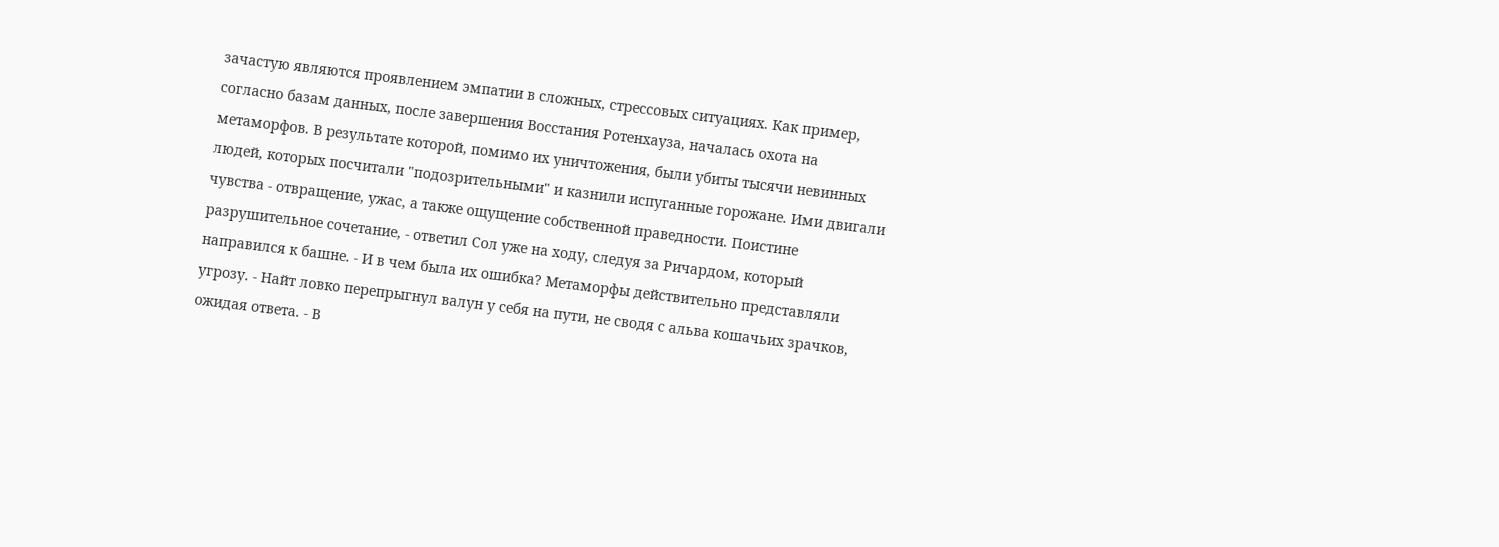зачастую являются проявлением эмпатии в сложных, стрессовых ситуациях. Как пример, согласно базам данных, после завершения Восстания Ротенхауза, началась охота на метаморфов. В результате которой, помимо их уничтожения, были убиты тысячи невинных людей, которых посчитали "подозрительными" и казнили испуганные горожане. Ими двигали чувства - отвращение, ужас, а также ощущение собственной праведности. Поистине разрушительное сочетание, - ответил Сол уже на ходу, следуя за Ричардом, который направился к башне. - И в чем была их ошибка? Метаморфы действительно представляли угрозу. - Найт ловко перепрыгнул валун у себя на пути, не сводя с альва кошачьих зрачков, ожидая ответа. - В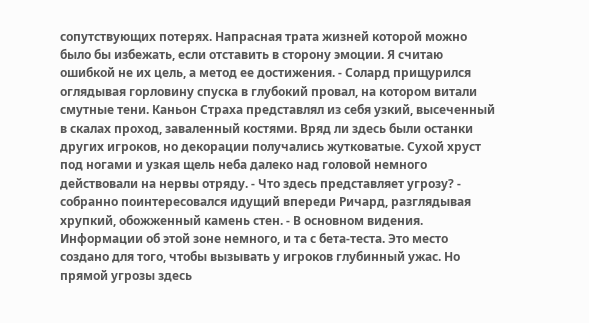сопутствующих потерях. Напрасная трата жизней которой можно было бы избежать, если отставить в сторону эмоции. Я считаю ошибкой не их цель, а метод ее достижения. - Солард прищурился оглядывая горловину спуска в глубокий провал, на котором витали смутные тени. Каньон Страха представлял из себя узкий, высеченный в скалах проход, заваленный костями. Вряд ли здесь были останки других игроков, но декорации получались жутковатые. Сухой хруст под ногами и узкая щель неба далеко над головой немного действовали на нервы отряду. - Что здесь представляет угрозу? - собранно поинтересовался идущий впереди Ричард, разглядывая хрупкий, обожженный камень стен. - В основном видения. Информации об этой зоне немного, и та с бета-теста. Это место создано для того, чтобы вызывать у игроков глубинный ужас. Но прямой угрозы здесь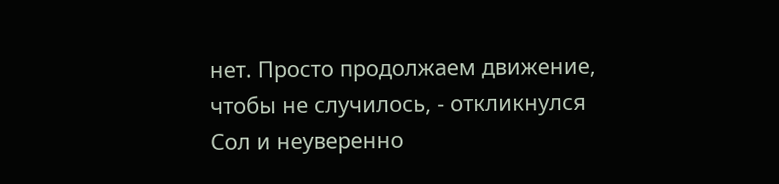нет. Просто продолжаем движение, чтобы не случилось, - откликнулся Сол и неуверенно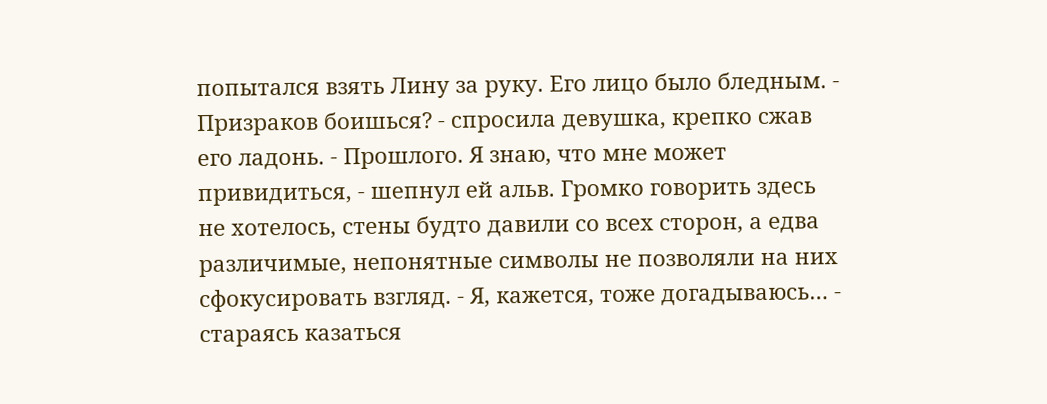попытался взять Лину за руку. Его лицо было бледным. - Призраков боишься? - спросила девушка, крепко сжав его ладонь. - Прошлого. Я знаю, что мне может привидиться, - шепнул ей альв. Громко говорить здесь не хотелось, стены будто давили со всех сторон, а едва различимые, непонятные символы не позволяли на них сфокусировать взгляд. - Я, кажется, тоже догадываюсь… - стараясь казаться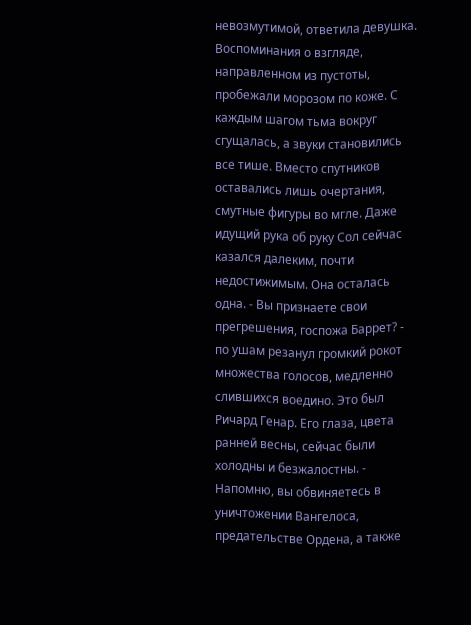невозмутимой, ответила девушка. Воспоминания о взгляде, направленном из пустоты, пробежали морозом по коже. С каждым шагом тьма вокруг сгущалась, а звуки становились все тише. Вместо спутников оставались лишь очертания, смутные фигуры во мгле. Даже идущий рука об руку Сол сейчас казался далеким, почти недостижимым. Она осталась одна. - Вы признаете свои прегрешения, госпожа Баррет? - по ушам резанул громкий рокот множества голосов, медленно слившихся воедино. Это был Ричард Генар. Его глаза, цвета ранней весны, сейчас были холодны и безжалостны. - Напомню, вы обвиняетесь в уничтожении Вангелоса, предательстве Ордена, а также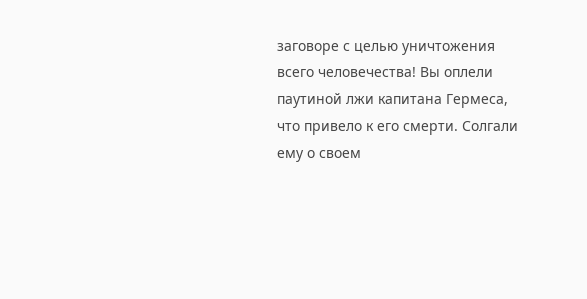заговоре с целью уничтожения всего человечества! Вы оплели паутиной лжи капитана Гермеса, что привело к его смерти. Солгали ему о своем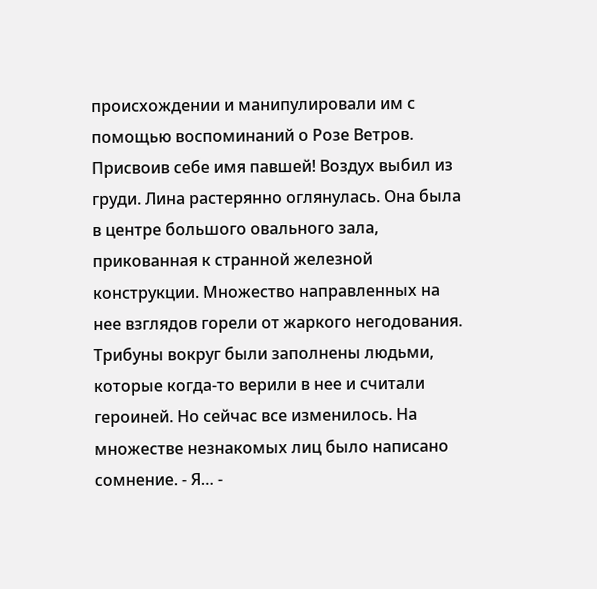происхождении и манипулировали им с помощью воспоминаний о Розе Ветров. Присвоив себе имя павшей! Воздух выбил из груди. Лина растерянно оглянулась. Она была в центре большого овального зала, прикованная к странной железной конструкции. Множество направленных на нее взглядов горели от жаркого негодования. Трибуны вокруг были заполнены людьми, которые когда-то верили в нее и считали героиней. Но сейчас все изменилось. На множестве незнакомых лиц было написано сомнение. - Я… -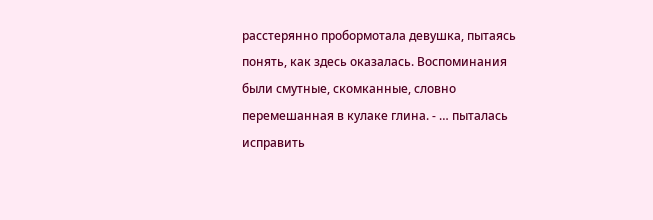расстерянно пробормотала девушка, пытаясь понять, как здесь оказалась. Воспоминания были смутные, скомканные, словно перемешанная в кулаке глина. - … пыталась исправить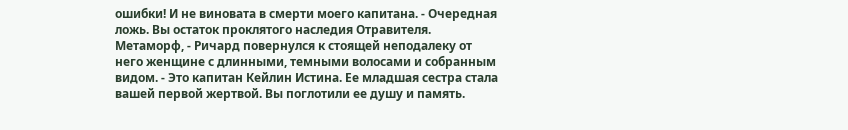ошибки! И не виновата в смерти моего капитана. - Очередная ложь. Вы остаток проклятого наследия Отравителя. Метаморф, - Ричард повернулся к стоящей неподалеку от него женщине с длинными, темными волосами и собранным видом. - Это капитан Кейлин Истина. Ее младшая сестра стала вашей первой жертвой. Вы поглотили ее душу и память.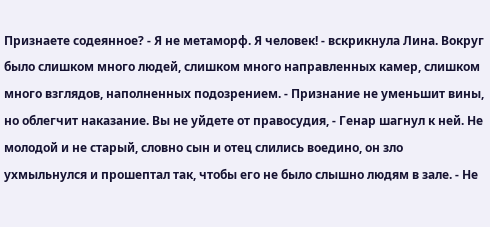Признаете содеянное? - Я не метаморф. Я человек! - вскрикнула Лина. Вокруг было слишком много людей, слишком много направленных камер, слишком много взглядов, наполненных подозрением. - Признание не уменьшит вины, но облегчит наказание. Вы не уйдете от правосудия, - Генар шагнул к ней. Не молодой и не старый, словно сын и отец слились воедино, он зло ухмыльнулся и прошептал так, чтобы его не было слышно людям в зале. - Не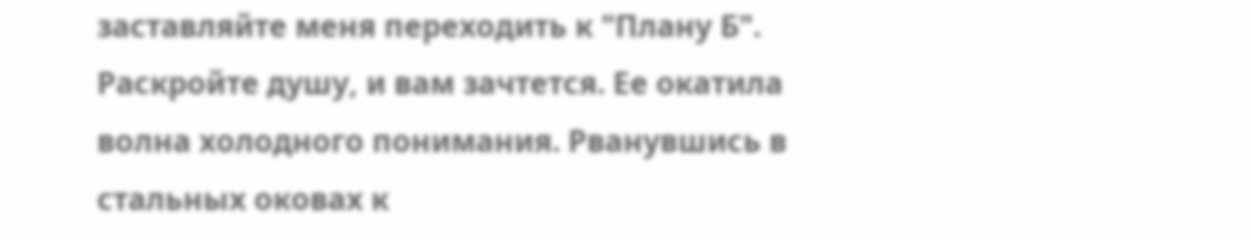заставляйте меня переходить к "Плану Б". Раскройте душу, и вам зачтется. Ее окатила волна холодного понимания. Рванувшись в стальных оковах к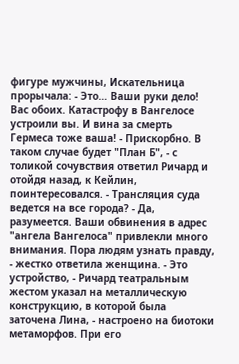фигуре мужчины, Искательница прорычала: - Это… Ваши руки дело! Вас обоих. Катастрофу в Вангелосе устроили вы. И вина за смерть Гермеса тоже ваша! - Прискорбно. В таком случае будет "План Б", - с толикой сочувствия ответил Ричард и отойдя назад, к Кейлин, поинтересовался. - Трансляция суда ведется на все города? - Да, разумеется. Ваши обвинения в адрес "ангела Вангелоса" привлекли много внимания. Пора людям узнать правду, - жестко ответила женщина. - Это устройство, - Ричард театральным жестом указал на металлическую конструкцию, в которой была заточена Лина, - настроено на биотоки метаморфов. При его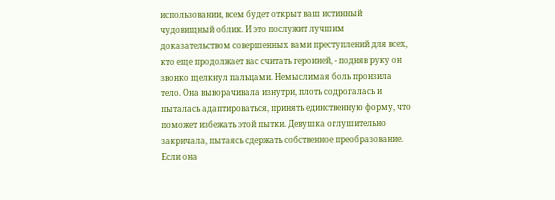использовании, всем будет открыт ваш истинный чудовищный облик. И это послужит лучшим доказательством совершенных вами преступлений для всех, кто еще продолжает вас считать героиней, - подняв руку он звонко щелкнул пальцами. Немыслимая боль пронзила тело. Она выворачивала изнутри, плоть содрогалась и пыталась адаптироваться, принять единственную форму, что поможет избежать этой пытки. Девушка оглушительно закричала, пытаясь сдержать собственное преобразование. Если она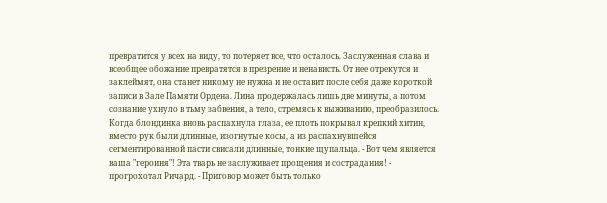превратится у всех на виду, то потеряет все, что осталось. Заслуженная слава и всеобщее обожание превратятся в презрение и ненависть. От нее отрекутся и заклеймят, она станет никому не нужна и не оставит после себя даже короткой записи в Зале Памяти Ордена. Лина продержалась лишь две минуты, а потом сознание ухнуло в тьму забвения, а тело, стремясь к выживанию, преобразилось. Когда блондинка вновь распахнула глаза, ее плоть покрывал крепкий хитин, вместо рук были длинные, изогнутые косы, а из распахнувшейся сегментированной пасти свисали длинные, тонкие щупальца. - Вот чем является ваша "героиня"! Эта тварь не заслуживает прощения и сострадания! - прогрохотал Ричард. - Приговор может быть только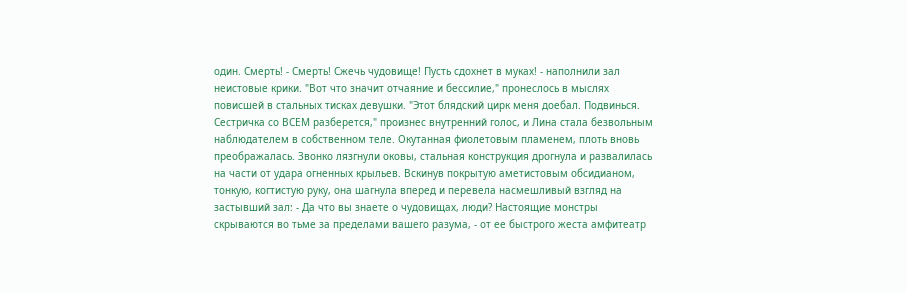один. Смерть! - Смерть! Сжечь чудовище! Пусть сдохнет в муках! - наполнили зал неистовые крики. "Вот что значит отчаяние и бессилие," пронеслось в мыслях повисшей в стальных тисках девушки. "Этот блядский цирк меня доебал. Подвинься. Сестричка со ВСЕМ разберется," произнес внутренний голос, и Лина стала безвольным наблюдателем в собственном теле. Окутанная фиолетовым пламенем, плоть вновь преображалась. Звонко лязгнули оковы, стальная конструкция дрогнула и развалилась на части от удара огненных крыльев. Вскинув покрытую аметистовым обсидианом, тонкую, когтистую руку, она шагнула вперед и перевела насмешливый взгляд на застывший зал: - Да что вы знаете о чудовищах, люди? Настоящие монстры скрываются во тьме за пределами вашего разума, - от ее быстрого жеста амфитеатр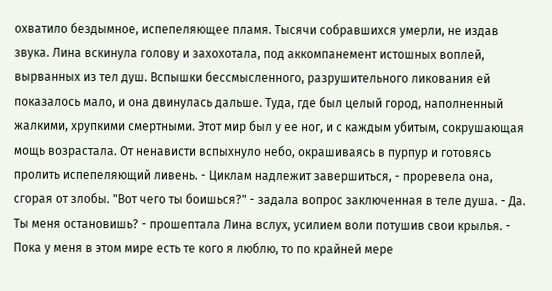охватило бездымное, испепеляющее пламя. Тысячи собравшихся умерли, не издав звука. Лина вскинула голову и захохотала, под аккомпанемент истошных воплей, вырванных из тел душ. Вспышки бессмысленного, разрушительного ликования ей показалось мало, и она двинулась дальше. Туда, где был целый город, наполненный жалкими, хрупкими смертными. Этот мир был у ее ног, и с каждым убитым, сокрушающая мощь возрастала. От ненависти вспыхнуло небо, окрашиваясь в пурпур и готовясь пролить испепеляющий ливень. - Циклам надлежит завершиться, - проревела она, сгорая от злобы. "Вот чего ты боишься?" - задала вопрос заключенная в теле душа. - Да. Ты меня остановишь? - прошептала Лина вслух, усилием воли потушив свои крылья. - Пока у меня в этом мире есть те кого я люблю, то по крайней мере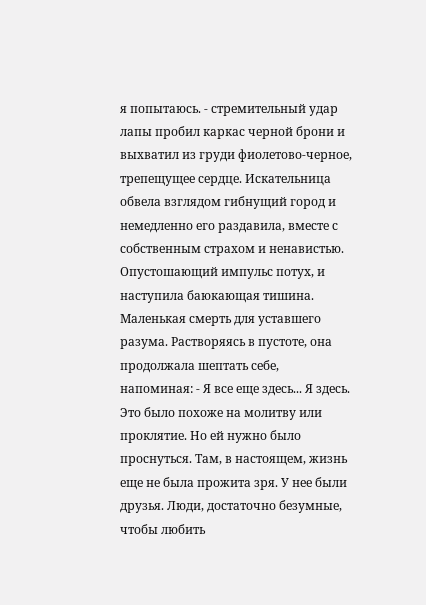я попытаюсь. - стремительный удар лапы пробил каркас черной брони и выхватил из груди фиолетово-черное, трепещущее сердце. Искательница обвела взглядом гибнущий город и немедленно его раздавила, вместе с собственным страхом и ненавистью. Опустошающий импульс потух, и наступила баюкающая тишина. Маленькая смерть для уставшего разума. Растворяясь в пустоте, она продолжала шептать себе, напоминая: - Я все еще здесь... Я здесь. Это было похоже на молитву или проклятие. Но ей нужно было проснуться. Там, в настоящем, жизнь еще не была прожита зря. У нее были друзья. Люди, достаточно безумные, чтобы любить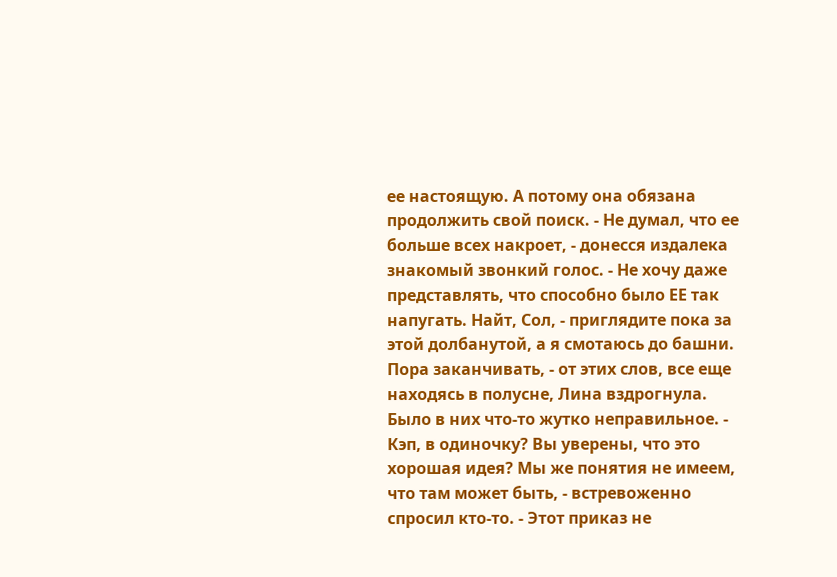ее настоящую. А потому она обязана продолжить свой поиск. - Не думал, что ее больше всех накроет, - донесся издалека знакомый звонкий голос. - Не хочу даже представлять, что способно было ЕЕ так напугать. Найт, Сол, - приглядите пока за этой долбанутой, а я смотаюсь до башни. Пора заканчивать, - от этих слов, все еще находясь в полусне, Лина вздрогнула. Было в них что-то жутко неправильное. - Кэп, в одиночку? Вы уверены, что это хорошая идея? Мы же понятия не имеем, что там может быть, - встревоженно спросил кто-то. - Этот приказ не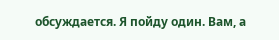обсуждается. Я пойду один. Вам, а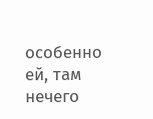особенно ей, там нечего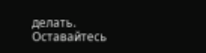делать. Оставайтесь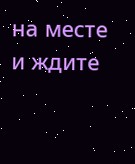на месте и ждите